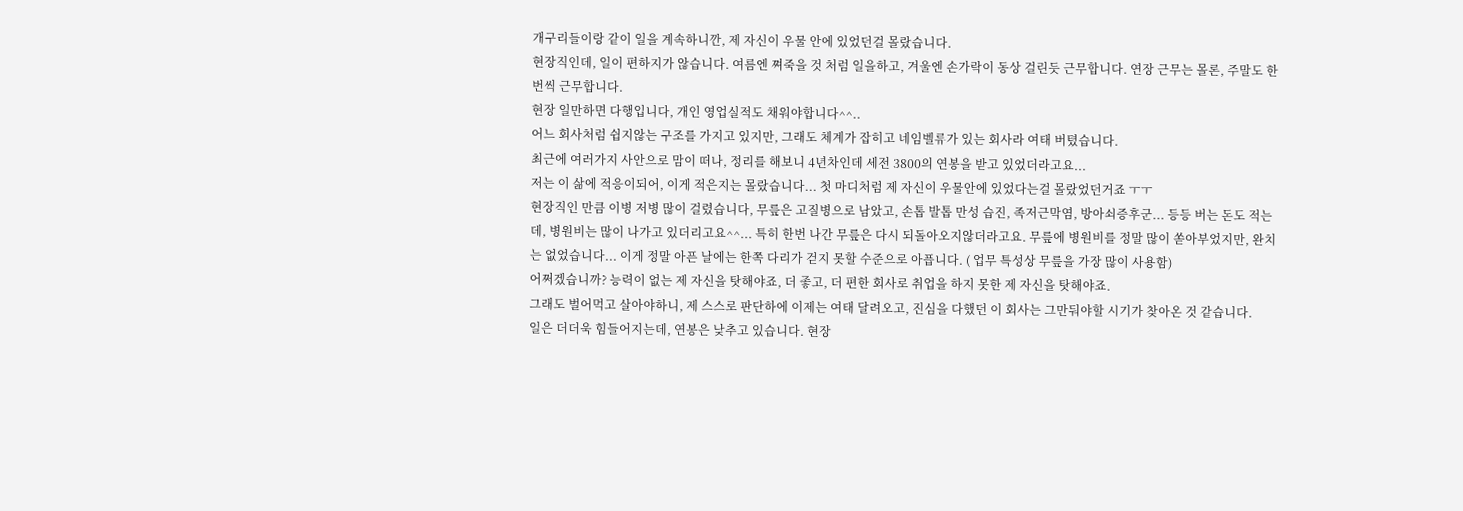개구리들이랑 같이 일을 계속하니깐, 제 자신이 우물 안에 있었던걸 몰랐습니다.
현장직인데, 일이 편하지가 않습니다. 여름엔 쪄죽을 것 처럼 일을하고, 겨울엔 손가락이 동상 걸린듯 근무합니다. 연장 근무는 몰론, 주말도 한번씩 근무합니다.
현장 일만하면 다행입니다, 개인 영업실적도 채워야합니다^^..
어느 회사처럼 쉽지않는 구조를 가지고 있지만, 그래도 체계가 잡히고 네임벨류가 있는 회사라 여태 버텼습니다.
최근에 여러가지 사안으로 맘이 떠나, 정리를 해보니 4년차인데 세전 3800의 연봉을 받고 있었더라고요...
저는 이 삶에 적응이되어, 이게 적은지는 몰랐습니다... 첫 마디처럼 제 자신이 우물안에 있었다는걸 몰랐었던거죠 ㅜㅜ
현장직인 만큼 이병 저병 많이 걸렸습니다, 무릎은 고질병으로 남았고, 손톱 발톱 만성 습진, 족저근막염, 방아쇠증후군... 등등 버는 돈도 적는데, 병원비는 많이 나가고 있더리고요^^... 특히 한번 나간 무릎은 다시 되돌아오지않더라고요. 무릎에 병원비를 정말 많이 쏟아부었지만, 완치는 없었습니다... 이게 정말 아픈 날에는 한쪽 다리가 걷지 못할 수준으로 아픕니다. ( 업무 특성상 무릎을 가장 많이 사용함)
어쩌겠습니까? 능력이 없는 제 자신을 탓해야죠, 더 좋고, 더 편한 회사로 취업을 하지 못한 제 자신을 탓해야죠.
그래도 벌어먹고 살아야하니, 제 스스로 판단하에 이제는 여태 달려오고, 진심을 다했던 이 회사는 그만둬야할 시기가 찾아온 것 같습니다.
일은 더더욱 힘들어지는데, 연봉은 낮추고 있습니다. 현장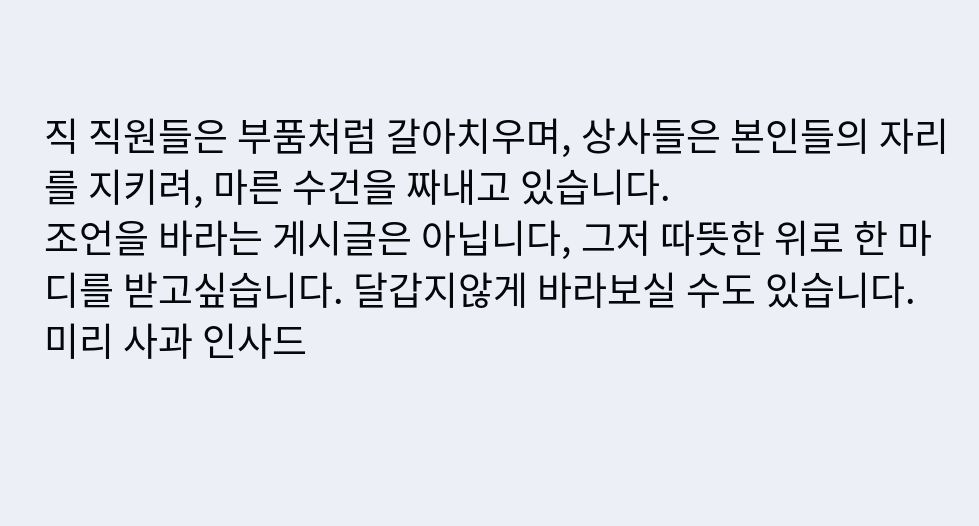직 직원들은 부품처럼 갈아치우며, 상사들은 본인들의 자리를 지키려, 마른 수건을 짜내고 있습니다.
조언을 바라는 게시글은 아닙니다, 그저 따뜻한 위로 한 마디를 받고싶습니다. 달갑지않게 바라보실 수도 있습니다. 미리 사과 인사드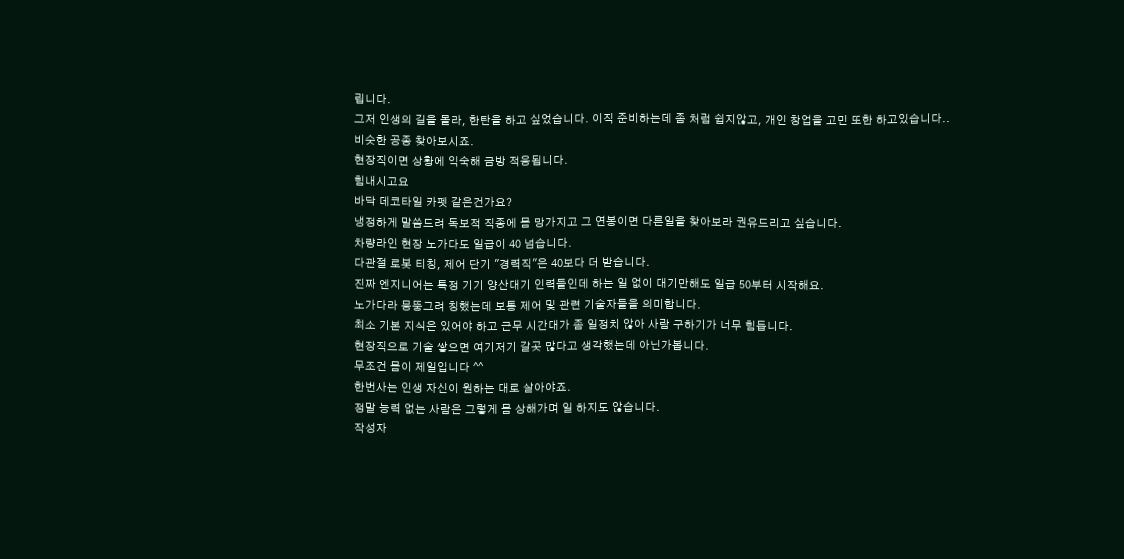립니다.
그저 인생의 길을 몰라, 한탄을 하고 싶었습니다. 이직 준비하는데 좀 처럼 쉽지않고, 개인 창업을 고민 또한 하고있습니다..
비슷한 공종 찾아보시죠.
현장직이면 상황에 익숙해 금방 적응됩니다.
힘내시고요
바닥 데코타일 카펫 같은건가요?
냉정하게 말씀드려 독보적 직종에 몸 망가지고 그 연봉이면 다른일을 찾아보라 권유드리고 싶습니다.
차량라인 현장 노가다도 일급이 40 넘습니다.
다관절 로봇 티칭, 제어 단기 "경력직"은 40보다 더 받습니다.
진짜 엔지니어는 특정 기기 양산대기 인력들인데 하는 일 없이 대기만해도 일급 50부터 시작해요.
노가다라 뭉뚱그려 칭했는데 보통 제어 및 관련 기술자들을 의미합니다.
최소 기본 지식은 있어야 하고 근무 시간대가 좀 일정치 않아 사람 구하기가 너무 힘듭니다.
현장직으로 기술 쌓으면 여기저기 갈곳 많다고 생각했는데 아닌가봅니다.
무조건 몸이 제일입니다 ^^
한번사는 인생 자신이 원하는 대로 살아야죠.
정말 능력 없는 사람은 그렇게 몸 상해가며 일 하지도 않습니다.
작성자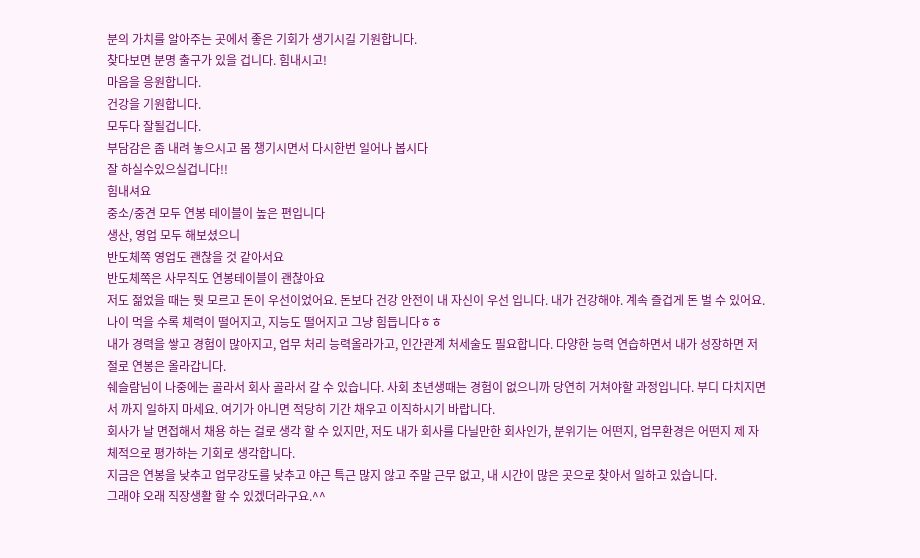분의 가치를 알아주는 곳에서 좋은 기회가 생기시길 기원합니다.
찾다보면 분명 출구가 있을 겁니다. 힘내시고!
마음을 응원합니다.
건강을 기원합니다.
모두다 잘될겁니다.
부담감은 좀 내려 놓으시고 몸 챙기시면서 다시한번 일어나 봅시다
잘 하실수있으실겁니다!!
힘내셔요
중소/중견 모두 연봉 테이블이 높은 편입니다
생산, 영업 모두 해보셨으니
반도체쪽 영업도 괜찮을 것 같아서요
반도체쪽은 사무직도 연봉테이블이 괜찮아요
저도 젊었을 때는 뭣 모르고 돈이 우선이었어요. 돈보다 건강 안전이 내 자신이 우선 입니다. 내가 건강해야. 계속 즐겁게 돈 벌 수 있어요. 나이 먹을 수록 체력이 떨어지고, 지능도 떨어지고 그냥 힘듭니다ㅎㅎ
내가 경력을 쌓고 경험이 많아지고, 업무 처리 능력올라가고, 인간관계 처세술도 필요합니다. 다양한 능력 연습하면서 내가 성장하면 저절로 연봉은 올라갑니다.
쉐슬람님이 나중에는 골라서 회사 골라서 갈 수 있습니다. 사회 초년생때는 경험이 없으니까 당연히 거쳐야할 과정입니다. 부디 다치지면서 까지 일하지 마세요. 여기가 아니면 적당히 기간 채우고 이직하시기 바랍니다.
회사가 날 면접해서 채용 하는 걸로 생각 할 수 있지만, 저도 내가 회사를 다닐만한 회사인가, 분위기는 어떤지, 업무환경은 어떤지 제 자체적으로 평가하는 기회로 생각합니다.
지금은 연봉을 낮추고 업무강도를 낮추고 야근 특근 많지 않고 주말 근무 없고, 내 시간이 많은 곳으로 찾아서 일하고 있습니다.
그래야 오래 직장생활 할 수 있겠더라구요.^^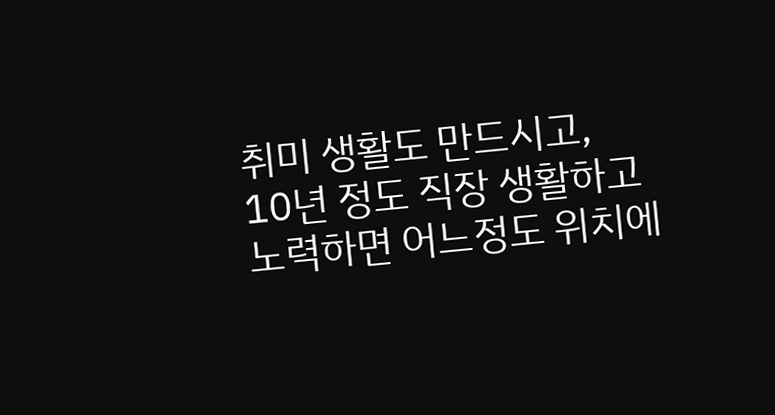취미 생활도 만드시고,
10년 정도 직장 생활하고 노력하면 어느정도 위치에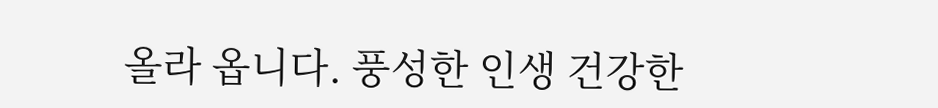올라 옵니다. 풍성한 인생 건강한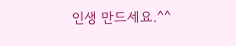인생 만드세요.^^